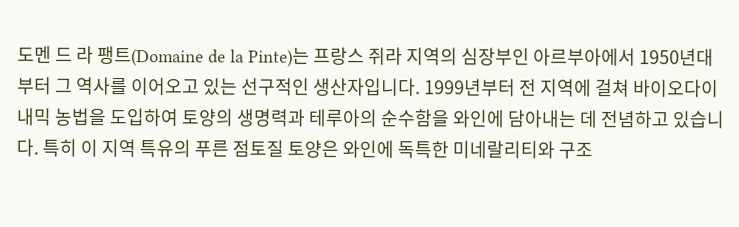도멘 드 라 팽트(Domaine de la Pinte)는 프랑스 쥐라 지역의 심장부인 아르부아에서 1950년대부터 그 역사를 이어오고 있는 선구적인 생산자입니다. 1999년부터 전 지역에 걸쳐 바이오다이내믹 농법을 도입하여 토양의 생명력과 테루아의 순수함을 와인에 담아내는 데 전념하고 있습니다. 특히 이 지역 특유의 푸른 점토질 토양은 와인에 독특한 미네랄리티와 구조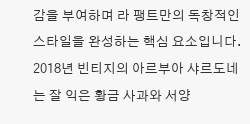감을 부여하며 라 팽트만의 독창적인 스타일을 완성하는 핵심 요소입니다.
2018년 빈티지의 아르부아 샤르도네는 잘 익은 황금 사과와 서양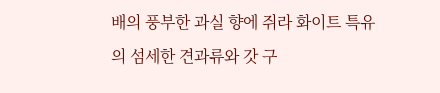배의 풍부한 과실 향에 쥐라 화이트 특유의 섬세한 견과류와 갓 구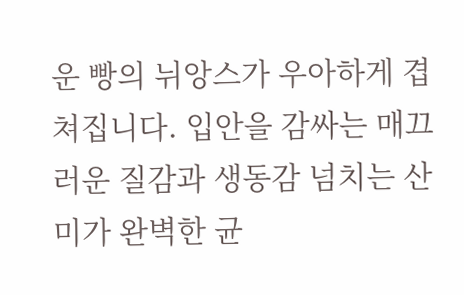운 빵의 뉘앙스가 우아하게 겹쳐집니다. 입안을 감싸는 매끄러운 질감과 생동감 넘치는 산미가 완벽한 균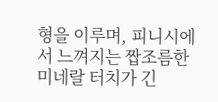형을 이루며, 피니시에서 느껴지는 짭조름한 미네랄 터치가 긴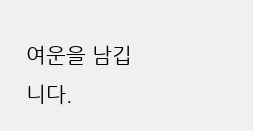여운을 남깁니다.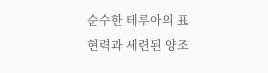순수한 테루아의 표현력과 세련된 양조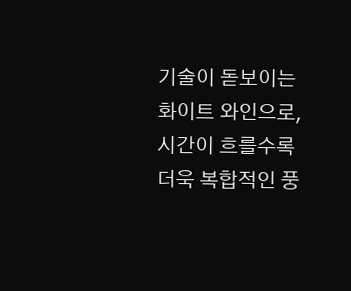기술이 돋보이는 화이트 와인으로, 시간이 흐를수록 더욱 복합적인 풍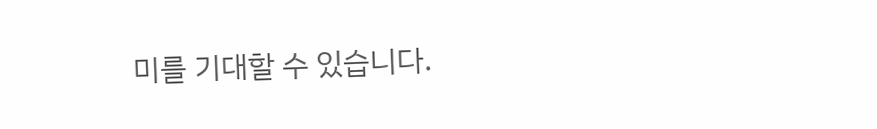미를 기대할 수 있습니다.